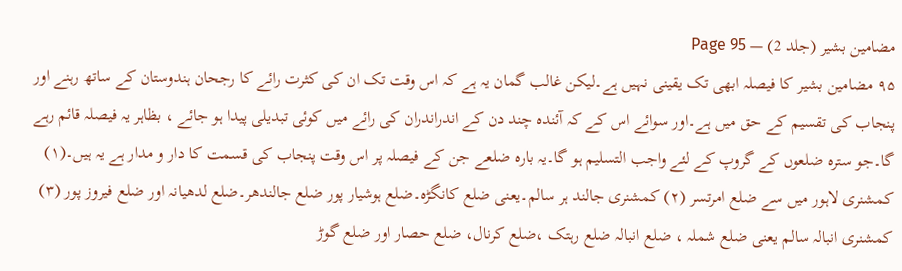مضامین بشیر (جلد 2) — Page 95
۹۵ مضامین بشیر کا فیصلہ ابھی تک یقینی نہیں ہے۔لیکن غالب گمان یہ ہے کہ اس وقت تک ان کی کثرت رائے کا رجحان ہندوستان کے ساتھ رہنے اور پنجاب کی تقسیم کے حق میں ہے۔اور سوائے اس کے کہ آئندہ چند دن کے اندراندران کی رائے میں کوئی تبدیلی پیدا ہو جائے ، بظاہر یہ فیصلہ قائم رہے گا۔جو سترہ ضلعوں کے گروپ کے لئے واجب التسلیم ہو گا۔یہ بارہ ضلعے جن کے فیصلہ پر اس وقت پنجاب کی قسمت کا دار و مدار ہے یہ ہیں۔(۱) کمشنری لاہور میں سے ضلع امرتسر (۲) کمشنری جالند ہر سالم۔یعنی ضلع کانگڑہ۔ضلع ہوشیار پور ضلع جالندھر۔ضلع لدھیانہ اور ضلع فیروز پور (۳) کمشنری انبالہ سالم یعنی ضلع شملہ ، ضلع انبالہ ضلع رہتک ،ضلع کرنال، ضلع حصار اور ضلع گوڑ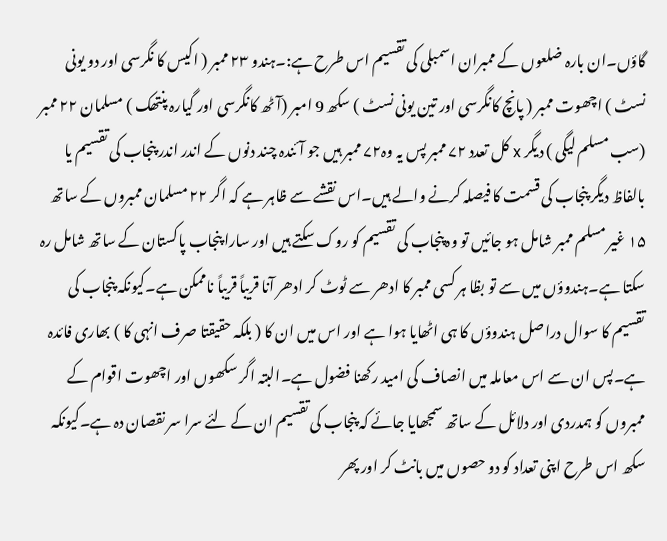گاؤں۔ان بارہ ضلعوں کے ممبران اسمبلی کی تقسیم اس طرح ہے:۔ہندو ۲۳ ممبر ( اکیس کا نگرسی اور دو یونی نسٹ ) اچھوت ممبر ( پانچ کانگرسی اور تین یونی نسٹ ) سکھ 9 امبر (آٹھ کانگرسی اور گیارہ پنتھک ) مسلمان ۲۲ ممبر (سب مسلم لیگی ) دیگر x کل تعدد ۷۲ ممبر پس یہ وہ۷۲ ممبر ہیں جو آئندہ چند دنوں کے اندر اندر پنجاب کی تقسیم یا بالفاظ دیگر پنجاب کی قسمت کا فیصلہ کرنے والے ہیں۔اس نقشے سے ظاہر ہے کہ اگر ۲۲ مسلمان ممبروں کے ساتھ ۱۵ غیر مسلم ممبر شامل ہو جائیں تو وہ پنجاب کی تقسیم کو روک سکتے ہیں اور سارا پنجاب پاکستان کے ساتھ شامل رہ سکتا ہے۔ہندوؤں میں سے تو بظا ہر کسی ممبر کا ادھر سے ٹوٹ کر ادھر آنا قریباً قریباً ناممکن ہے۔کیونکہ پنجاب کی تقسیم کا سوال دراصل ہندوؤں کا ہی اٹھایا ہوا ہے اور اس میں ان کا ( بلکہ حقیقتا صرف انہی کا ) بھاری فائدہ ہے۔پس ان سے اس معاملہ میں انصاف کی امید رکھنا فضول ہے۔البتہ اگر سکھوں اور اچھوت اقوام کے ممبروں کو ہمدردی اور دلائل کے ساتھ سمجھایا جائے کہ پنجاب کی تقسیم ان کے لئے سرا سر نقصان دہ ہے۔کیونکہ سکھ اس طرح اپنی تعداد کو دو حصوں میں بانٹ کر اور پھر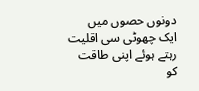دونوں حصوں میں ایک چھوٹی سی اقلیت رہتے ہوئے اپنی طاقت کو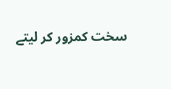سخت کمزور کر لیتے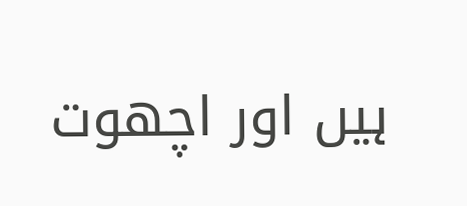ہیں اور اچھوت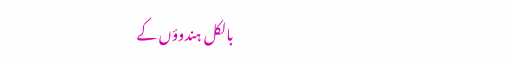بالکل ہندوؤں کے